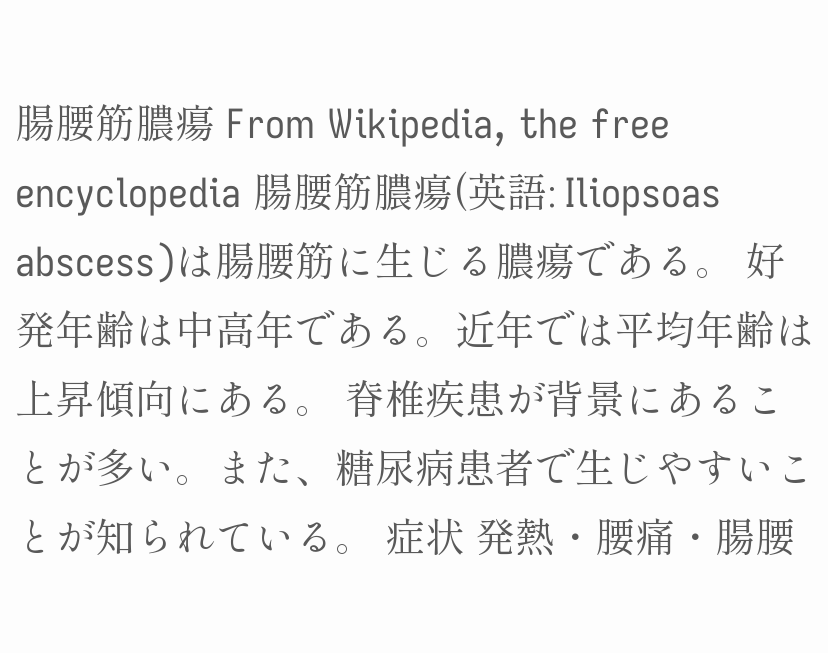腸腰筋膿瘍 From Wikipedia, the free encyclopedia 腸腰筋膿瘍(英語: Iliopsoas abscess)は腸腰筋に生じる膿瘍である。 好発年齢は中高年である。近年では平均年齢は上昇傾向にある。 脊椎疾患が背景にあることが多い。また、糖尿病患者で生じやすいことが知られている。 症状 発熱・腰痛・腸腰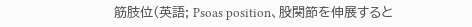筋肢位(英語; Psoas position、股関節を伸展すると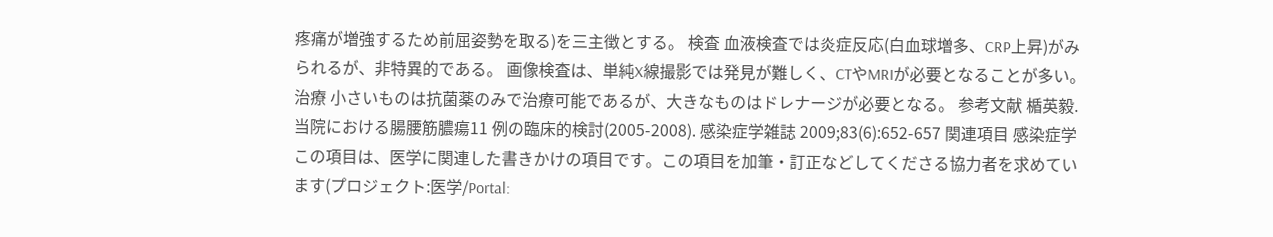疼痛が増強するため前屈姿勢を取る)を三主徴とする。 検査 血液検査では炎症反応(白血球増多、CRP上昇)がみられるが、非特異的である。 画像検査は、単純X線撮影では発見が難しく、CTやMRIが必要となることが多い。 治療 小さいものは抗菌薬のみで治療可能であるが、大きなものはドレナージが必要となる。 参考文献 楯英毅. 当院における腸腰筋膿瘍11 例の臨床的検討(2005-2008). 感染症学雑誌 2009;83(6):652-657 関連項目 感染症学 この項目は、医学に関連した書きかけの項目です。この項目を加筆・訂正などしてくださる協力者を求めています(プロジェクト:医学/Portal: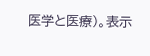医学と医療)。表示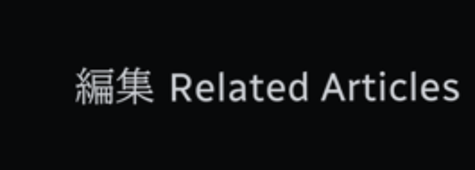編集 Related Articles